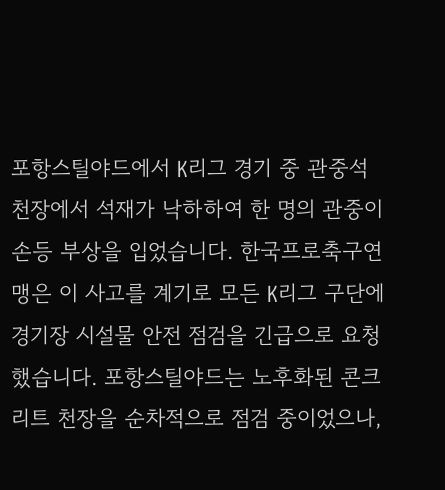포항스틸야드에서 K리그 경기 중 관중석 천장에서 석재가 낙하하여 한 명의 관중이 손등 부상을 입었습니다. 한국프로축구연맹은 이 사고를 계기로 모든 K리그 구단에 경기장 시설물 안전 점검을 긴급으로 요청했습니다. 포항스틸야드는 노후화된 콘크리트 천장을 순차적으로 점검 중이었으나,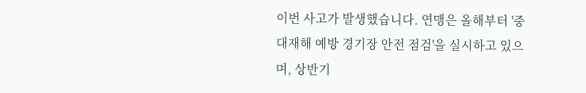이번 사고가 발생했습니다. 연맹은 올해부터 '중대재해 예방 경기장 안전 점검'을 실시하고 있으며, 상반기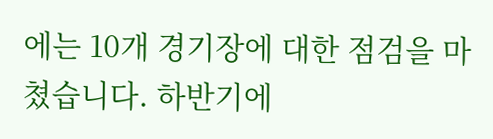에는 10개 경기장에 대한 점검을 마쳤습니다. 하반기에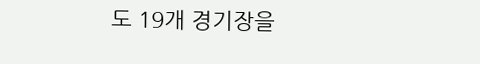도 19개 경기장을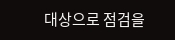대상으로 점검을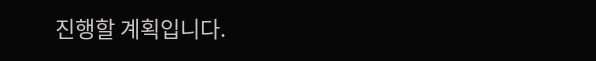진행할 계획입니다.